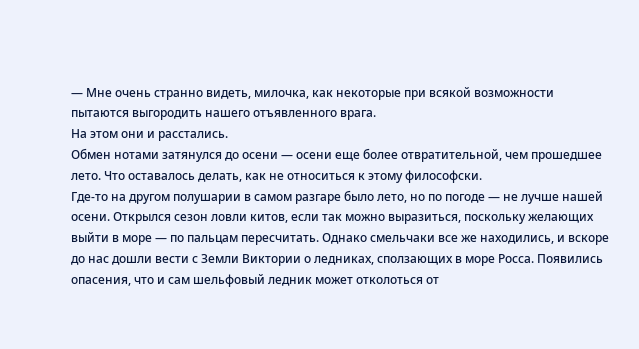— Мне очень странно видеть, милочка, как некоторые при всякой возможности пытаются выгородить нашего отъявленного врага.
На этом они и расстались.
Обмен нотами затянулся до осени — осени еще более отвратительной, чем прошедшее лето. Что оставалось делать, как не относиться к этому философски.
Где-то на другом полушарии в самом разгаре было лето, но по погоде — не лучше нашей осени. Открылся сезон ловли китов, если так можно выразиться, поскольку желающих выйти в море — по пальцам пересчитать. Однако смельчаки все же находились, и вскоре до нас дошли вести с Земли Виктории о ледниках, сползающих в море Росса. Появились опасения, что и сам шельфовый ледник может отколоться от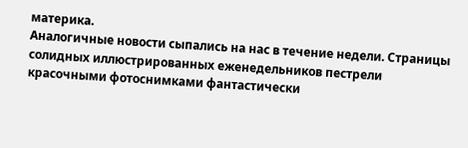материка.
Аналогичные новости сыпались на нас в течение недели. Страницы солидных иллюстрированных еженедельников пестрели красочными фотоснимками фантастически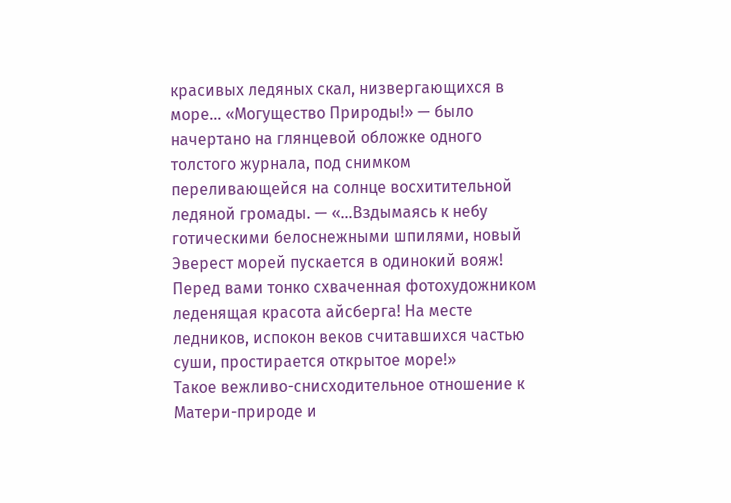красивых ледяных скал, низвергающихся в море… «Могущество Природы!» — было начертано на глянцевой обложке одного толстого журнала, под снимком переливающейся на солнце восхитительной ледяной громады. — «…Вздымаясь к небу готическими белоснежными шпилями, новый Эверест морей пускается в одинокий вояж! Перед вами тонко схваченная фотохудожником леденящая красота айсберга! На месте ледников, испокон веков считавшихся частью суши, простирается открытое море!»
Такое вежливо-снисходительное отношение к Матери-природе и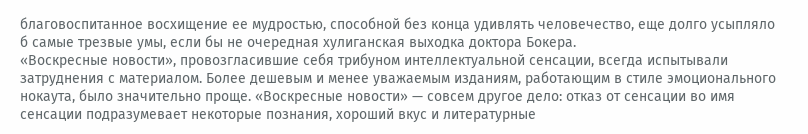благовоспитанное восхищение ее мудростью, способной без конца удивлять человечество, еще долго усыпляло б самые трезвые умы, если бы не очередная хулиганская выходка доктора Бокера.
«Воскресные новости», провозгласившие себя трибуном интеллектуальной сенсации, всегда испытывали затруднения с материалом. Более дешевым и менее уважаемым изданиям, работающим в стиле эмоционального нокаута, было значительно проще. «Воскресные новости» — совсем другое дело: отказ от сенсации во имя сенсации подразумевает некоторые познания, хороший вкус и литературные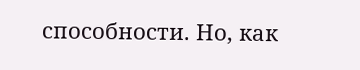способности. Но, как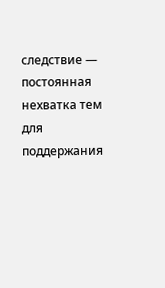следствие — постоянная нехватка тем для поддержания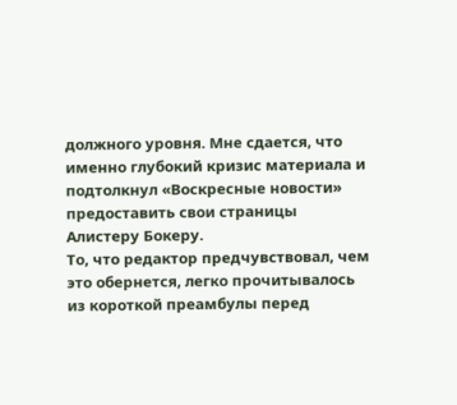должного уровня. Мне сдается, что именно глубокий кризис материала и подтолкнул «Воскресные новости» предоставить свои страницы Алистеру Бокеру.
То, что редактор предчувствовал, чем это обернется, легко прочитывалось из короткой преамбулы перед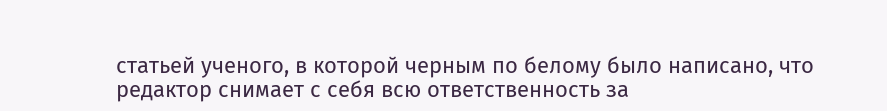статьей ученого, в которой черным по белому было написано, что редактор снимает с себя всю ответственность за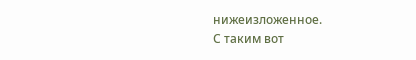нижеизложенное.
С таким вот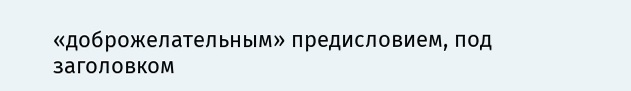«доброжелательным» предисловием, под заголовком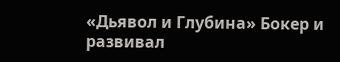«Дьявол и Глубина» Бокер и развивал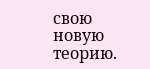свою новую теорию.